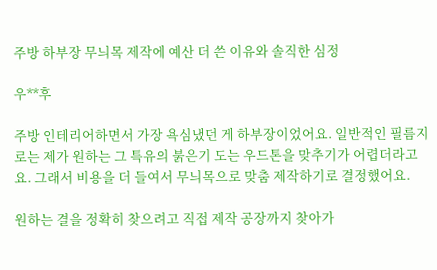주방 하부장 무늬목 제작에 예산 더 쓴 이유와 솔직한 심정

우**후

주방 인테리어하면서 가장 욕심냈던 게 하부장이었어요. 일반적인 필름지로는 제가 원하는 그 특유의 붉은기 도는 우드톤을 맞추기가 어렵더라고요. 그래서 비용을 더 들여서 무늬목으로 맞춤 제작하기로 결정했어요.

원하는 결을 정확히 찾으려고 직접 제작 공장까지 찾아가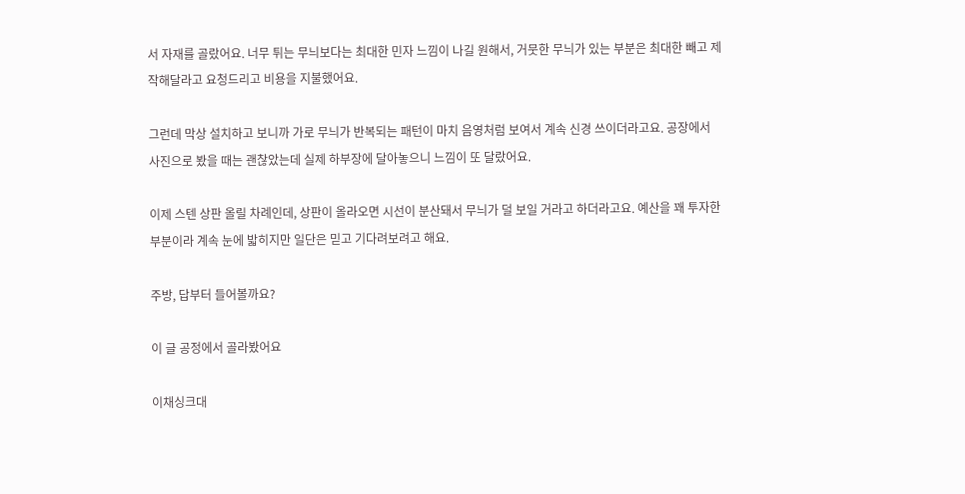서 자재를 골랐어요. 너무 튀는 무늬보다는 최대한 민자 느낌이 나길 원해서, 거뭇한 무늬가 있는 부분은 최대한 빼고 제작해달라고 요청드리고 비용을 지불했어요.

그런데 막상 설치하고 보니까 가로 무늬가 반복되는 패턴이 마치 음영처럼 보여서 계속 신경 쓰이더라고요. 공장에서 사진으로 봤을 때는 괜찮았는데 실제 하부장에 달아놓으니 느낌이 또 달랐어요.

이제 스텐 상판 올릴 차례인데, 상판이 올라오면 시선이 분산돼서 무늬가 덜 보일 거라고 하더라고요. 예산을 꽤 투자한 부분이라 계속 눈에 밟히지만 일단은 믿고 기다려보려고 해요.

주방, 답부터 들어볼까요?

이 글 공정에서 골라봤어요

이채싱크대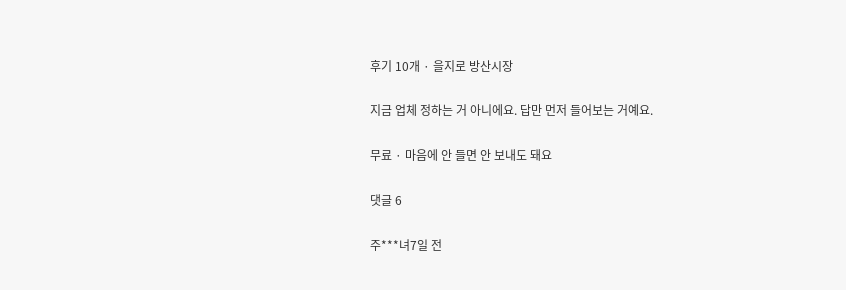후기 10개 · 을지로 방산시장

지금 업체 정하는 거 아니에요. 답만 먼저 들어보는 거예요.

무료 · 마음에 안 들면 안 보내도 돼요

댓글 6

주***녀7일 전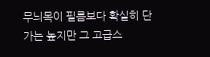무늬목이 필름보다 확실히 단가는 높지만 그 고급스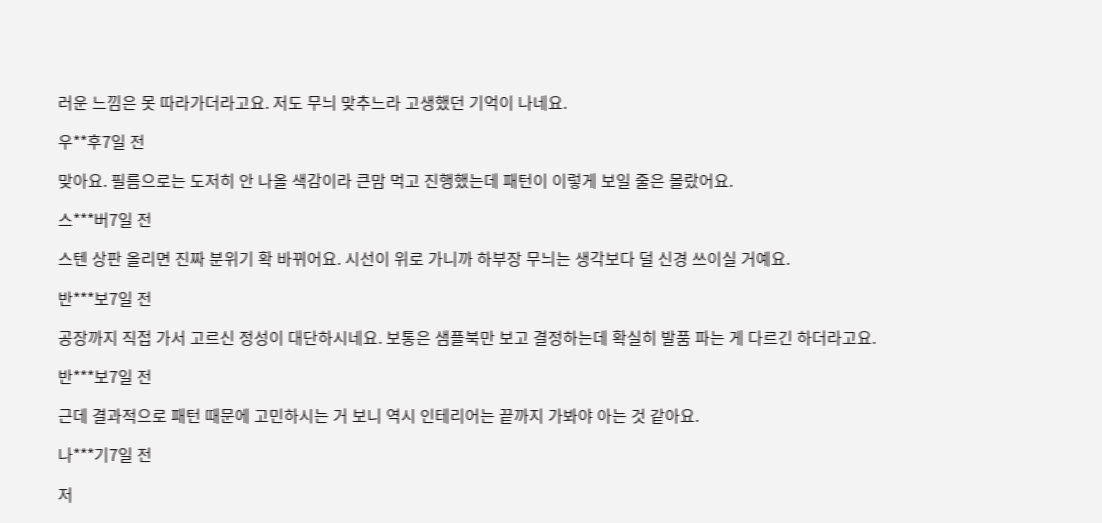러운 느낌은 못 따라가더라고요. 저도 무늬 맞추느라 고생했던 기억이 나네요.

우**후7일 전

맞아요. 필름으로는 도저히 안 나올 색감이라 큰맘 먹고 진행했는데 패턴이 이렇게 보일 줄은 몰랐어요.

스***버7일 전

스텐 상판 올리면 진짜 분위기 확 바뀌어요. 시선이 위로 가니까 하부장 무늬는 생각보다 덜 신경 쓰이실 거예요.

반***보7일 전

공장까지 직접 가서 고르신 정성이 대단하시네요. 보통은 샘플북만 보고 결정하는데 확실히 발품 파는 게 다르긴 하더라고요.

반***보7일 전

근데 결과적으로 패턴 때문에 고민하시는 거 보니 역시 인테리어는 끝까지 가봐야 아는 것 같아요.

나***기7일 전

저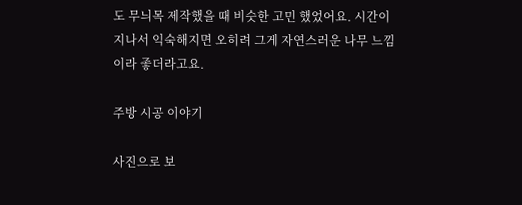도 무늬목 제작했을 때 비슷한 고민 했었어요. 시간이 지나서 익숙해지면 오히려 그게 자연스러운 나무 느낌이라 좋더라고요.

주방 시공 이야기

사진으로 보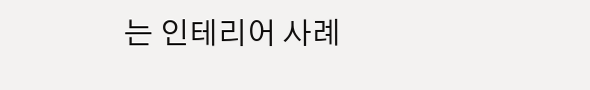는 인테리어 사례